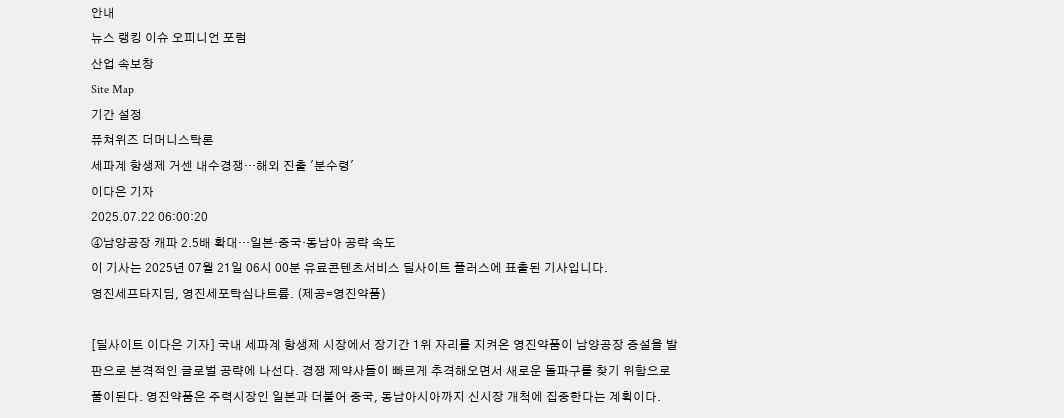안내
뉴스 랭킹 이슈 오피니언 포럼
산업 속보창
Site Map
기간 설정
퓨쳐위즈 더머니스탁론
세파계 항생제 거센 내수경쟁…해외 진출 '분수령'
이다은 기자
2025.07.22 06:00:20
④남양공장 캐파 2.5배 확대…일본·중국·동남아 공략 속도
이 기사는 2025년 07월 21일 06시 00분 유료콘텐츠서비스 딜사이트 플러스에 표출된 기사입니다.
영진세프타지딤, 영진세포탁심나트륨. (제공=영진약품)

[딜사이트 이다은 기자] 국내 세파계 항생제 시장에서 장기간 1위 자리를 지켜온 영진약품이 남양공장 증설을 발판으로 본격적인 글로벌 공략에 나선다. 경쟁 제약사들이 빠르게 추격해오면서 새로운 돌파구를 찾기 위함으로 풀이된다. 영진약품은 주력시장인 일본과 더불어 중국, 동남아시아까지 신시장 개척에 집중한다는 계획이다.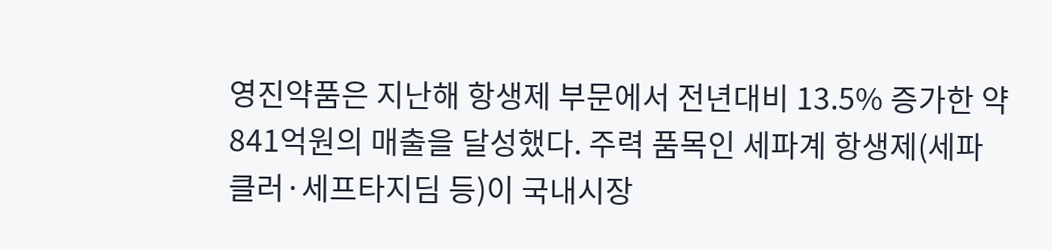영진약품은 지난해 항생제 부문에서 전년대비 13.5% 증가한 약 841억원의 매출을 달성했다. 주력 품목인 세파계 항생제(세파클러·세프타지딤 등)이 국내시장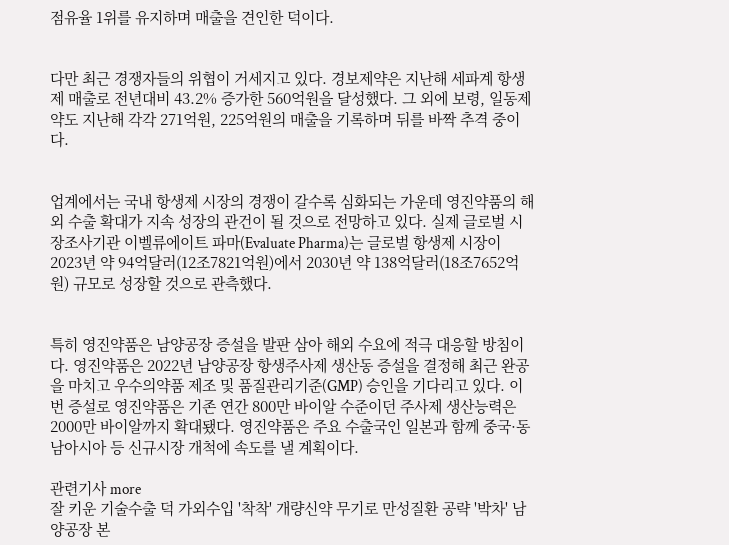점유율 1위를 유지하며 매출을 견인한 덕이다.


다만 최근 경쟁자들의 위협이 거세지고 있다. 경보제약은 지난해 세파계 항생제 매출로 전년대비 43.2% 증가한 560억원을 달성했다. 그 외에 보령, 일동제약도 지난해 각각 271억원, 225억원의 매출을 기록하며 뒤를 바짝 추격 중이다.


업계에서는 국내 항생제 시장의 경쟁이 갈수록 심화되는 가운데 영진약품의 해외 수출 확대가 지속 성장의 관건이 될 것으로 전망하고 있다. 실제 글로벌 시장조사기관 이벨류에이트 파마(Evaluate Pharma)는 글로벌 항생제 시장이 2023년 약 94억달러(12조7821억원)에서 2030년 약 138억달러(18조7652억원) 규모로 성장할 것으로 관측했다.


특히 영진약품은 남양공장 증설을 발판 삼아 해외 수요에 적극 대응할 방침이다. 영진약품은 2022년 남양공장 항생주사제 생산동 증설을 결정해 최근 완공을 마치고 우수의약품 제조 및 품질관리기준(GMP) 승인을 기다리고 있다. 이번 증설로 영진약품은 기존 연간 800만 바이알 수준이던 주사제 생산능력은 2000만 바이알까지 확대됐다. 영진약품은 주요 수출국인 일본과 함께 중국·동남아시아 등 신규시장 개척에 속도를 낼 계획이다.

관련기사 more
잘 키운 기술수출 덕 가외수입 '착착' 개량신약 무기로 만성질환 공략 '박차' 남양공장 본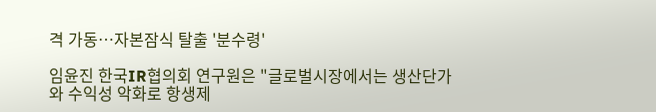격 가동…자본잠식 탈출 '분수령'

임윤진 한국IR협의회 연구원은 "글로벌시장에서는 생산단가와 수익성 악화로 항생제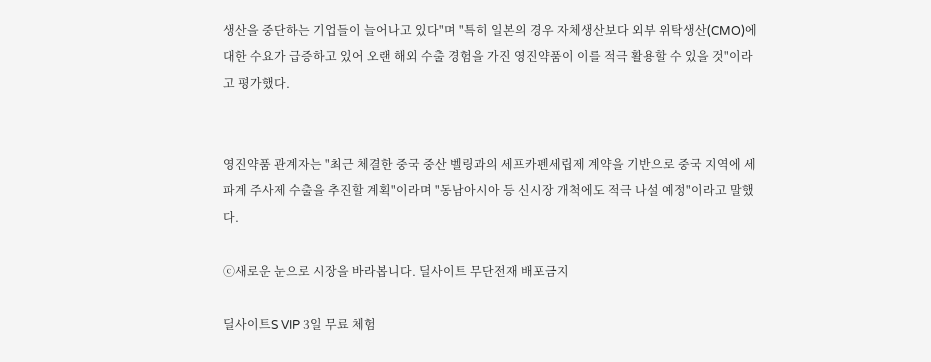생산을 중단하는 기업들이 늘어나고 있다"며 "특히 일본의 경우 자체생산보다 외부 위탁생산(CMO)에 대한 수요가 급증하고 있어 오랜 해외 수출 경험을 가진 영진약품이 이를 적극 활용할 수 있을 것"이라고 평가했다.


영진약품 관계자는 "최근 체결한 중국 중산 벨링과의 세프카펜세립제 계약을 기반으로 중국 지역에 세파계 주사제 수출을 추진할 계획"이라며 "동남아시아 등 신시장 개척에도 적극 나설 예정"이라고 말했다.

ⓒ새로운 눈으로 시장을 바라봅니다. 딜사이트 무단전재 배포금지

딜사이트S VIP 3일 무료 체험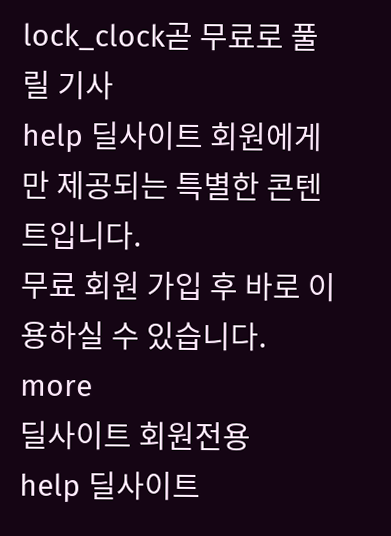lock_clock곧 무료로 풀릴 기사
help 딜사이트 회원에게만 제공되는 특별한 콘텐트입니다.
무료 회원 가입 후 바로 이용하실 수 있습니다.
more
딜사이트 회원전용
help 딜사이트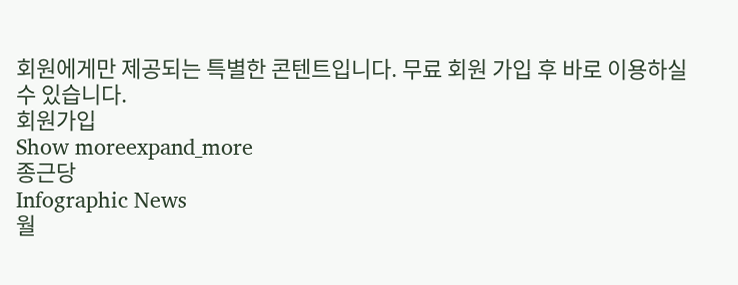회원에게만 제공되는 특별한 콘텐트입니다. 무료 회원 가입 후 바로 이용하실 수 있습니다.
회원가입
Show moreexpand_more
종근당
Infographic News
월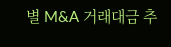별 M&A 거래대금 추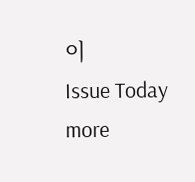이
Issue Today more